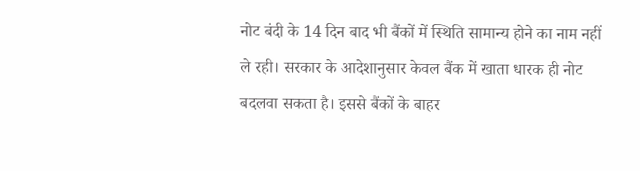नोट बंदी के 14 दिन बाद भी बैंकों में स्थिति सामान्य होने का नाम नहीं ले रही। सरकार के आदेशानुसार केवल बैंक में खाता धारक ही नोट बदलवा सकता है। इससे बैंकों के बाहर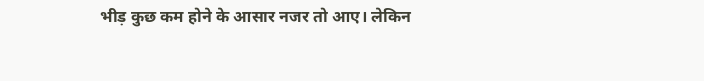भीड़ कुछ कम होने के आसार नजर तो आए। लेकिन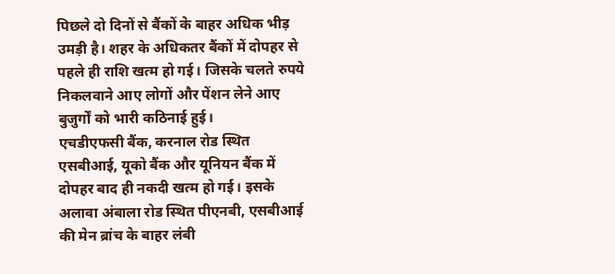पिछले दो दिनों से बैंकों के बाहर अधिक भीड़ उमड़ी है। शहर के अधिकतर बैंकों में दोपहर से पहले ही राशि खत्म हो गई। जिसके चलते रुपये निकलवाने आए लोगों और पेंशन लेने आए बुजुर्गों को भारी कठिनाई हुई।
एचडीएफसी बैंक, करनाल रोड स्थित एसबीआई, यूको बैंक और यूनियन बैंक में दोपहर बाद ही नकदी खत्म हो गई। इसके अलावा अंबाला रोड स्थित पीएनबी, एसबीआई की मेन ब्रांच के बाहर लंबी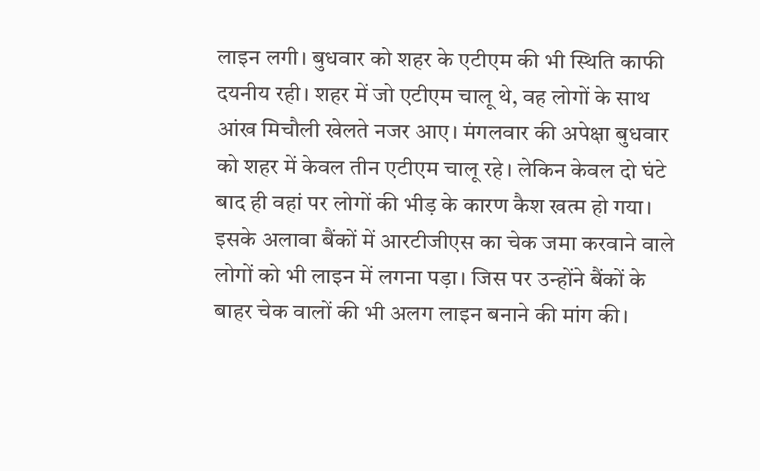लाइन लगी। बुधवार को शहर के एटीएम की भी स्थिति काफी दयनीय रही। शहर में जो एटीएम चालू थे, वह लोगों के साथ आंख मिचौली खेलते नजर आए। मंगलवार की अपेक्षा बुधवार को शहर में केवल तीन एटीएम चालू रहे। लेकिन केवल दो घंटे बाद ही वहां पर लोगों की भीड़ के कारण कैश खत्म हो गया। इसके अलावा बैंकों में आरटीजीएस का चेक जमा करवाने वाले लोगों को भी लाइन में लगना पड़ा। जिस पर उन्होंने बैंकों के बाहर चेक वालों की भी अलग लाइन बनाने की मांग की।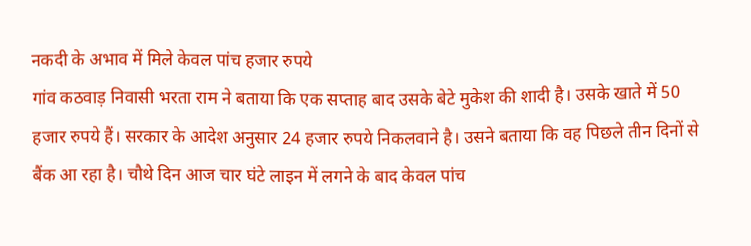नकदी के अभाव में मिले केवल पांच हजार रुपये
गांव कठवाड़ निवासी भरता राम ने बताया कि एक सप्ताह बाद उसके बेटे मुकेश की शादी है। उसके खाते में 50 हजार रुपये हैं। सरकार के आदेश अनुसार 24 हजार रुपये निकलवाने है। उसने बताया कि वह पिछले तीन दिनों से बैंक आ रहा है। चौथे दिन आज चार घंटे लाइन में लगने के बाद केवल पांच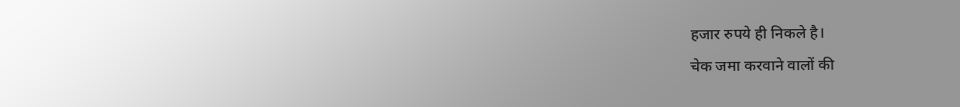हजार रुपये ही निकले है।
चेक जमा करवाने वालों की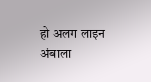हो अलग लाइन
अंबाला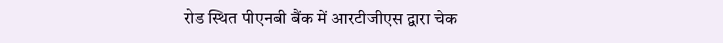रोड स्थित पीएनबी बैंक में आरटीजीएस द्वारा चेक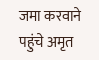जमा करवाने पहुंचे अमृत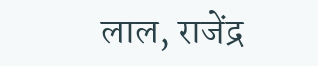लाल, राजेंद्र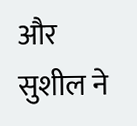और सुशील ने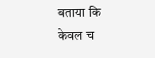बताया कि केवल च